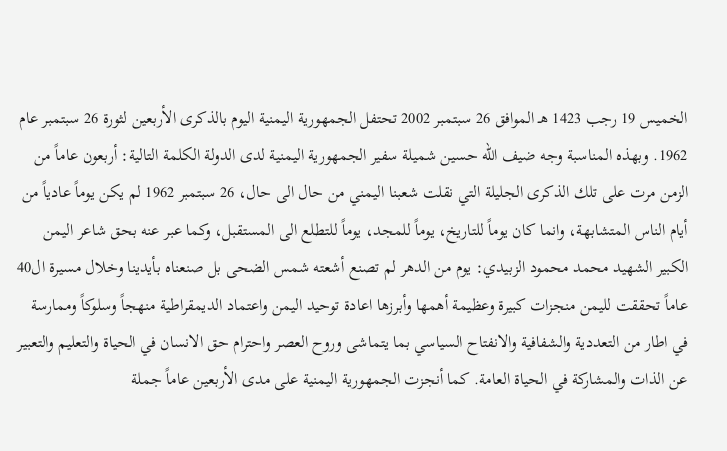الخميس 19 رجب 1423 هـ الموافق 26 سبتمبر 2002 تحتفل الجمهورية اليمنية اليوم بالذكرى الأربعين لثورة 26 سبتمبر عام 1962. وبهذه المناسبة وجه ضيف الله حسين شميلة سفير الجمهورية اليمنية لدى الدولة الكلمة التالية: أربعون عاماً من الزمن مرت على تلك الذكرى الجليلة التي نقلت شعبنا اليمني من حال الى حال، 26 سبتمبر 1962 لم يكن يوماً عادياً من أيام الناس المتشابهة، وانما كان يوماً للتاريخ، يوماً للمجد، يوماً للتطلع الى المستقبل، وكما عبر عنه بحق شاعر اليمن الكبير الشهيد محمد محمود الزبيدي: يوم من الدهر لم تصنع أشعته شمس الضحى بل صنعناه بأيدينا وخلال مسيرة ال40 عاماً تحققت لليمن منجزات كبيرة وعظيمة أهمها وأبرزها اعادة توحيد اليمن واعتماد الديمقراطية منهجاً وسلوكاً وممارسة في اطار من التعددية والشفافية والانفتاح السياسي بما يتماشى وروح العصر واحترام حق الانسان في الحياة والتعليم والتعبير عن الذات والمشاركة في الحياة العامة. كما أنجزت الجمهورية اليمنية على مدى الأربعين عاماً جملة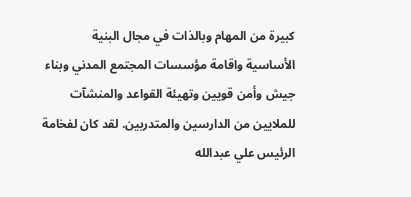كبيرة من المهام وبالذات في مجال البنية الأساسية واقامة مؤسسات المجتمع المدني وبناء جيش وأمن قويين وتهيئة القواعد والمنشآت للملايين من الدارسين والمتدربين. لقد كان لفخامة الرئيس علي عبدالله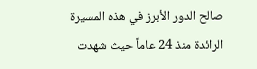صالح الدور الأبرز في هذه المسيرة الرائدة منذ 24 عاماً حيث شهدت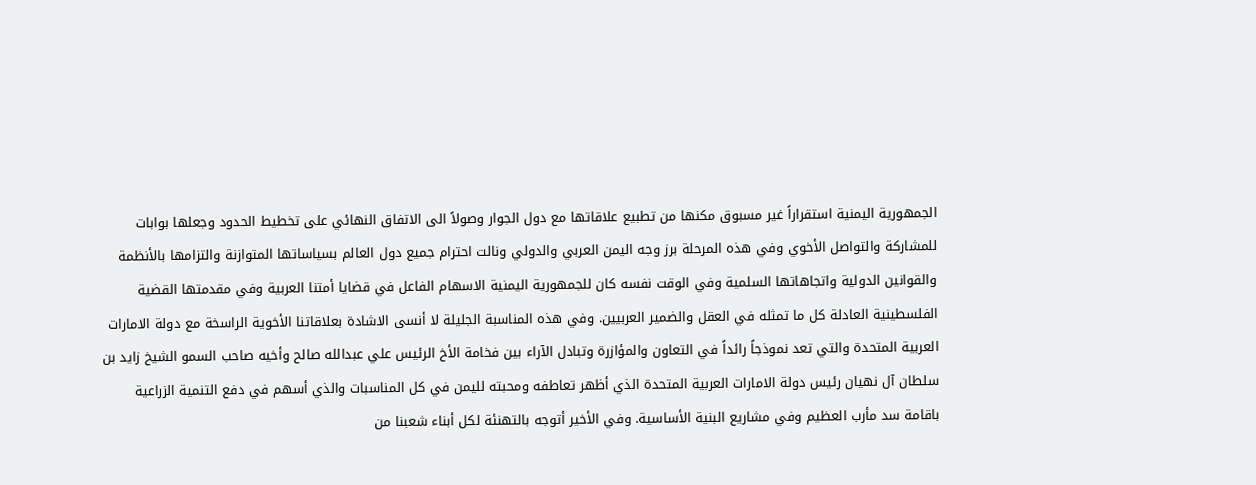الجمهورية اليمنية استقراراً غير مسبوق مكنها من تطبيع علاقاتها مع دول الجوار وصولاً الى الاتفاق النهائي على تخطيط الحدود وجعلها بوابات للمشاركة والتواصل الأخوي وفي هذه المرحلة برز وجه اليمن العربي والدولي ونالت احترام جميع دول العالم بسياساتها المتوازنة والتزامها بالأنظمة والقوانين الدولية واتجاهاتها السلمية وفي الوقت نفسه كان للجمهورية اليمنية الاسهام الفاعل في قضايا أمتنا العربية وفي مقدمتها القضية الفلسطينية العادلة كل ما تمثله في العقل والضمير العربيين. وفي هذه المناسبة الجليلة لا أنسى الاشادة بعلاقاتنا الأخوية الراسخة مع دولة الامارات العربية المتحدة والتي تعد نموذجاً رائداً في التعاون والمؤازرة وتبادل الآراء بين فخامة الأخ الرئيس علي عبدالله صالح وأخيه صاحب السمو الشيخ زايد بن سلطان آل نهيان رئيس دولة الامارات العربية المتحدة الذي أظهر تعاطفه ومحبته لليمن في كل المناسبات والذي أسهم في دفع التنمية الزراعية باقامة سد مأرب العظيم وفي مشاريع البنية الأساسية. وفي الأخير أتوجه بالتهنئة لكل أبناء شعبنا من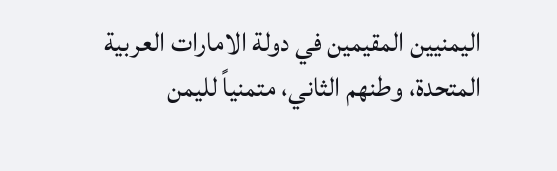اليمنيين المقيمين في دولة الامارات العربية المتحدة، وطنهم الثاني، متمنياً لليمن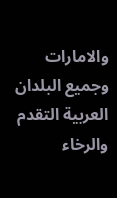والامارات وجميع البلدان العربية التقدم والرخاء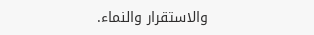والاستقرار والنماء.